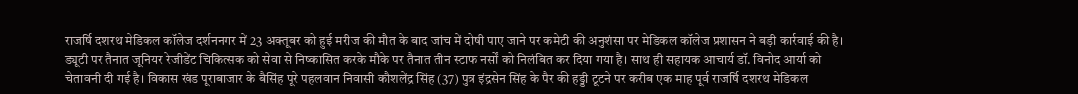राजर्षि दशरथ मेडिकल कॉलेज दर्शननगर में 23 अक्तूबर को हुई मरीज की मौत के बाद जांच में दोषी पाए जाने पर कमेटी की अनुशंसा पर मेडिकल कॉलेज प्रशासन ने बड़ी कार्रवाई की है। ड्यूटी पर तैनात जूनियर रेजीडेंट चिकित्सक को सेवा से निष्कासित करके मौके पर तैनात तीन स्टाफ नर्सों को निलंबित कर दिया गया है। साथ ही सहायक आचार्य डॉ. विनोद आर्या को चेतावनी दी गई है। विकास खंड पूराबाजार के बैसिंह पूरे पहलवान निवासी कौशलेंद्र सिंह (37) पुत्र इंद्रसेन सिंह के पैर की हड्डी टूटने पर करीब एक माह पूर्व राजर्षि दशरथ मेडिकल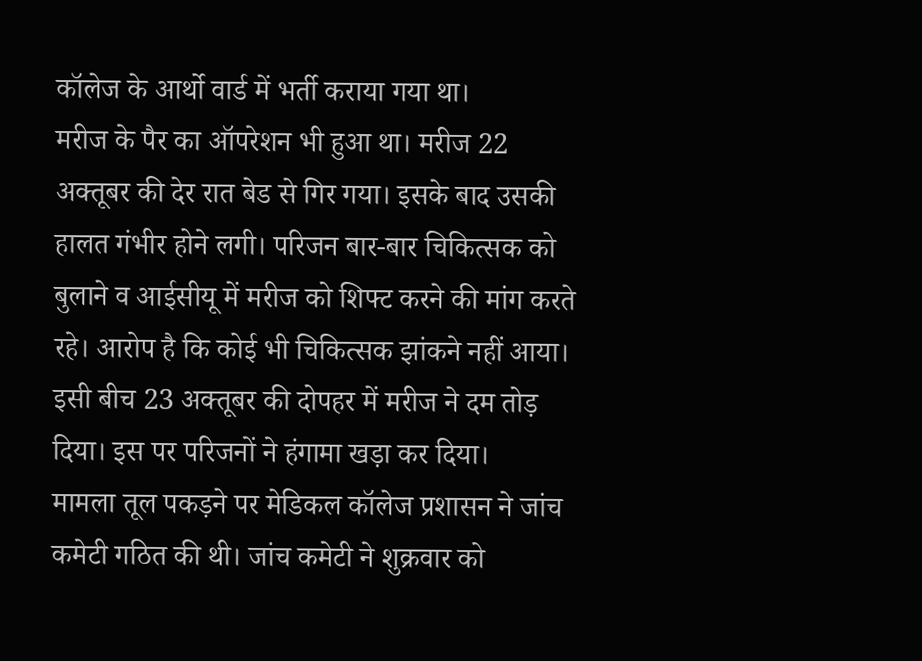कॉलेज के आर्थो वार्ड में भर्ती कराया गया था।
मरीज के पैर का ऑपरेशन भी हुआ था। मरीज 22 अक्तूबर की देर रात बेड से गिर गया। इसके बाद उसकी हालत गंभीर होने लगी। परिजन बार-बार चिकित्सक को बुलाने व आईसीयू में मरीज को शिफ्ट करने की मांग करते रहे। आरोप है कि कोई भी चिकित्सक झांकने नहीं आया। इसी बीच 23 अक्तूबर की दोपहर में मरीज ने दम तोड़ दिया। इस पर परिजनों ने हंगामा खड़ा कर दिया।
मामला तूल पकड़ने पर मेडिकल कॉलेज प्रशासन ने जांच कमेटी गठित की थी। जांच कमेटी ने शुक्रवार को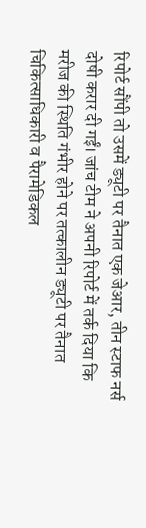रिपोर्ट सौंपी तो उसमें ड्यूटी पर तैनात एक जेआर, तीन स्टाफ नर्स दोषी करार दी गईं। जांच टीम ने अपनी रिपोर्ट में तर्क दिया कि मरीज की स्थिति गंभीर होने पर तत्कालीन ड्यूटी पर तैनात चिकित्साधिकारी व पैरामेडिकल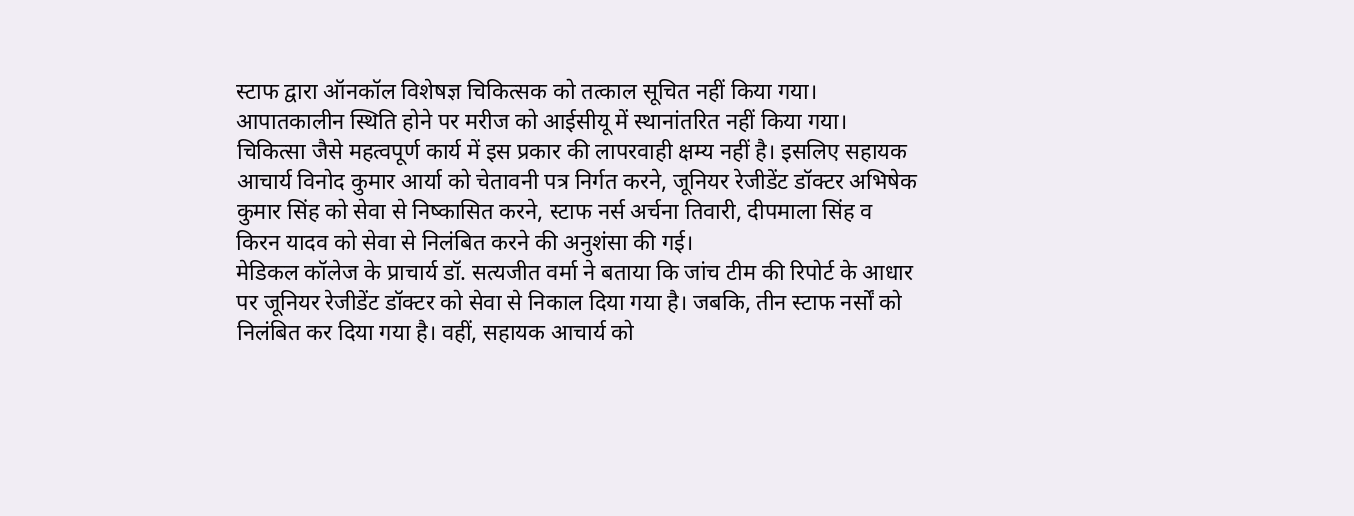स्टाफ द्वारा ऑनकॉल विशेषज्ञ चिकित्सक को तत्काल सूचित नहीं किया गया।
आपातकालीन स्थिति होने पर मरीज को आईसीयू में स्थानांतरित नहीं किया गया। चिकित्सा जैसे महत्वपूर्ण कार्य में इस प्रकार की लापरवाही क्षम्य नहीं है। इसलिए सहायक आचार्य विनोद कुमार आर्या को चेतावनी पत्र निर्गत करने, जूनियर रेजीडेंट डॉक्टर अभिषेक कुमार सिंह को सेवा से निष्कासित करने, स्टाफ नर्स अर्चना तिवारी, दीपमाला सिंह व किरन यादव को सेवा से निलंबित करने की अनुशंसा की गई।
मेडिकल कॉलेज के प्राचार्य डॉ. सत्यजीत वर्मा ने बताया कि जांच टीम की रिपोर्ट के आधार पर जूनियर रेजीडेंट डॉक्टर को सेवा से निकाल दिया गया है। जबकि, तीन स्टाफ नर्सों को निलंबित कर दिया गया है। वहीं, सहायक आचार्य को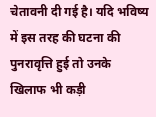चेतावनी दी गई है। यदि भविष्य में इस तरह की घटना की पुनरावृत्ति हुई तो उनके खिलाफ भी कड़ी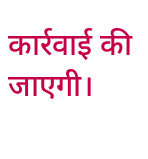कार्रवाई की जाएगी।